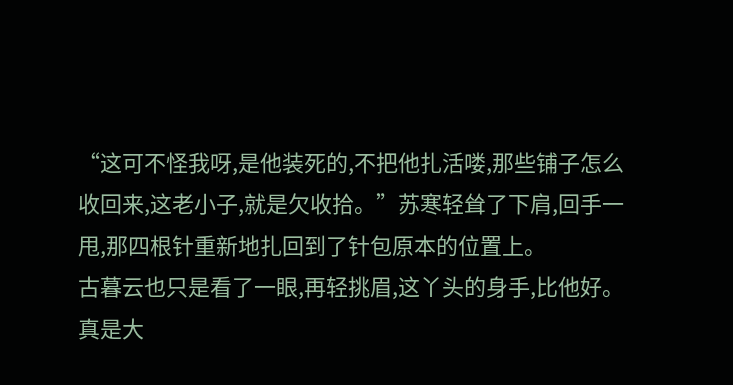“这可不怪我呀,是他装死的,不把他扎活喽,那些铺子怎么收回来,这老小子,就是欠收拾。”苏寒轻耸了下肩,回手一甩,那四根针重新地扎回到了针包原本的位置上。
古暮云也只是看了一眼,再轻挑眉,这丫头的身手,比他好。
真是大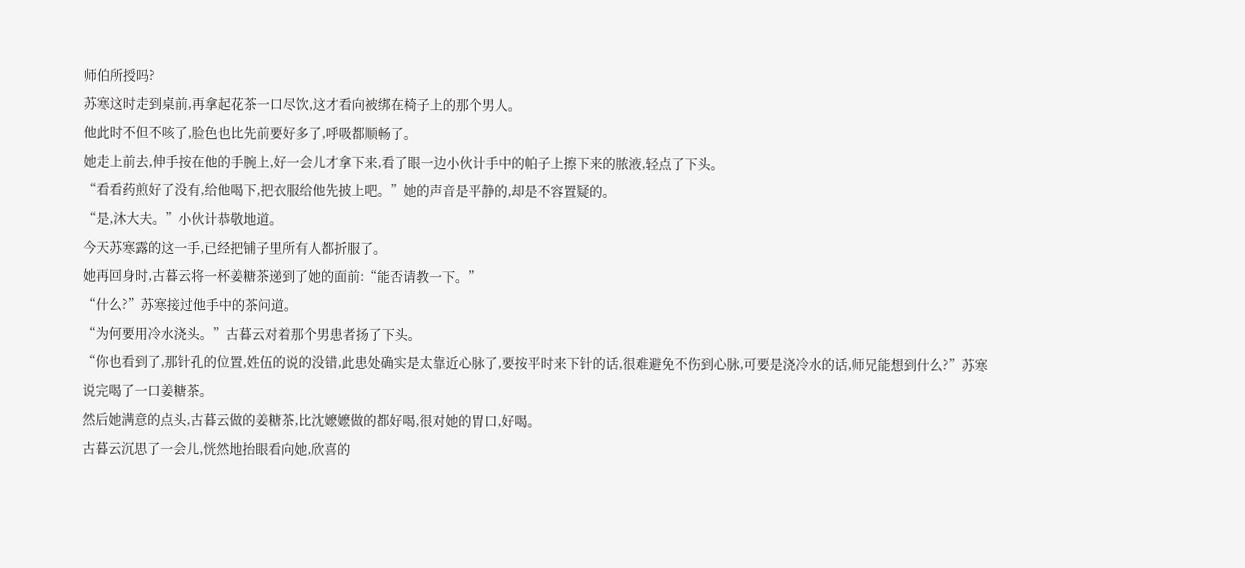师伯所授吗?
苏寒这时走到桌前,再拿起花茶一口尽饮,这才看向被绑在椅子上的那个男人。
他此时不但不咳了,脸色也比先前要好多了,呼吸都顺畅了。
她走上前去,伸手按在他的手腕上,好一会儿才拿下来,看了眼一边小伙计手中的帕子上擦下来的脓液,轻点了下头。
“看看药煎好了没有,给他喝下,把衣服给他先披上吧。”她的声音是平静的,却是不容置疑的。
“是,沐大夫。”小伙计恭敬地道。
今天苏寒露的这一手,已经把铺子里所有人都折服了。
她再回身时,古暮云将一杯姜糖茶递到了她的面前:“能否请教一下。”
“什么?”苏寒接过他手中的茶问道。
“为何要用冷水浇头。”古暮云对着那个男患者扬了下头。
“你也看到了,那针孔的位置,姓伍的说的没错,此患处确实是太靠近心脉了,要按平时来下针的话,很难避免不伤到心脉,可要是浇冷水的话,师兄能想到什么?”苏寒说完喝了一口姜糖茶。
然后她满意的点头,古暮云做的姜糖茶,比沈嬷嬷做的都好喝,很对她的胃口,好喝。
古暮云沉思了一会儿,恍然地抬眼看向她,欣喜的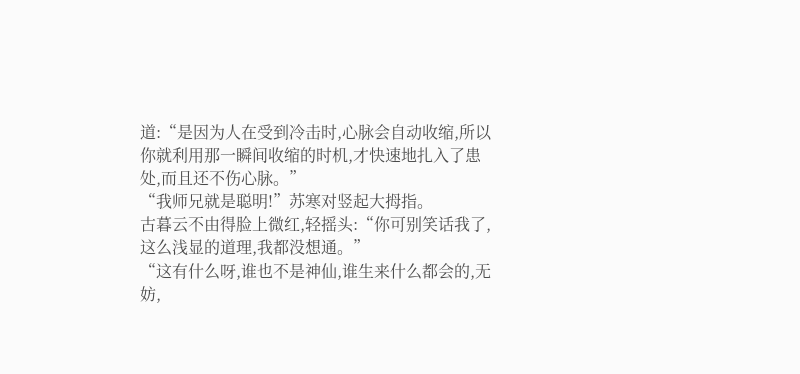道:“是因为人在受到冷击时,心脉会自动收缩,所以你就利用那一瞬间收缩的时机,才快速地扎入了患处,而且还不伤心脉。”
“我师兄就是聪明!”苏寒对竖起大拇指。
古暮云不由得脸上微红,轻摇头:“你可别笑话我了,这么浅显的道理,我都没想通。”
“这有什么呀,谁也不是神仙,谁生来什么都会的,无妨,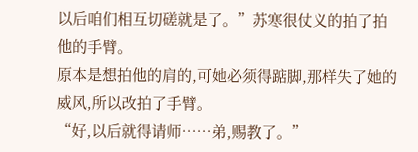以后咱们相互切磋就是了。”苏寒很仗义的拍了拍他的手臂。
原本是想拍他的肩的,可她必须得踮脚,那样失了她的威风,所以改拍了手臂。
“好,以后就得请师……弟,赐教了。”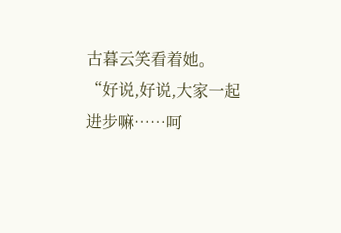古暮云笑看着她。
“好说,好说,大家一起进步嘛……呵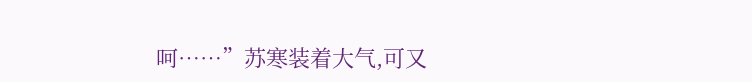呵……”苏寒装着大气,可又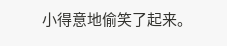小得意地偷笑了起来。